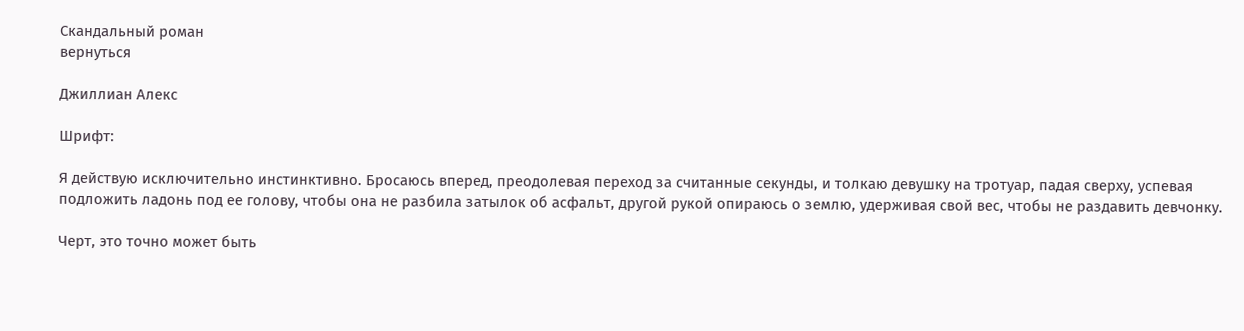Скандальный роман
вернуться

Джиллиан Алекс

Шрифт:

Я действую исключительно инстинктивно. Бросаюсь вперед, преодолевая переход за считанные секунды, и толкаю девушку на тротуар, падая сверху, успевая подложить ладонь под ее голову, чтобы она не разбила затылок об асфальт, другой рукой опираюсь о землю, удерживая свой вес, чтобы не раздавить девчонку.

Черт, это точно может быть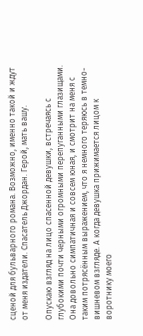сценой для бульварного романа. Возможно, именно такой и ждут от меня издатели. Спасатель Джордан. Герой, мать вашу.

Опускаю взгляд на лицо спасенной девушки, встречаясь с глубокими почти черными огромными перепуганными глазищами. Она довольно симпатичная и совсем юная, и смотрит на меня с таким потрясённым выражением, что я немного теряюсь в темно-вишневом взгляде. А когда девушка прижимается лицом к воротнику моего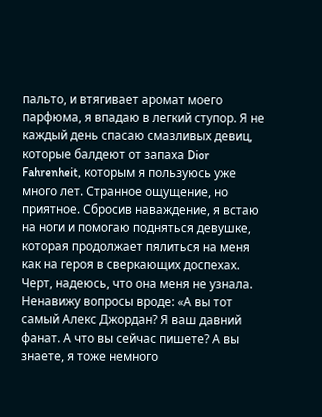пальто, и втягивает аромат моего парфюма, я впадаю в легкий ступор. Я не каждый день спасаю смазливых девиц, которые балдеют от запаха Dior Fahrenheit, которым я пользуюсь уже много лет. Странное ощущение, но приятное. Сбросив наваждение, я встаю на ноги и помогаю подняться девушке, которая продолжает пялиться на меня как на героя в сверкающих доспехах. Черт, надеюсь, что она меня не узнала. Ненавижу вопросы вроде: «А вы тот самый Алекс Джордан? Я ваш давний фанат. А что вы сейчас пишете? А вы знаете, я тоже немного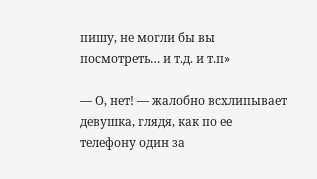пишу, не могли бы вы посмотреть… и т.д. и т.п»

— О, нет! — жалобно всхлипывает девушка, глядя, как по ее телефону один за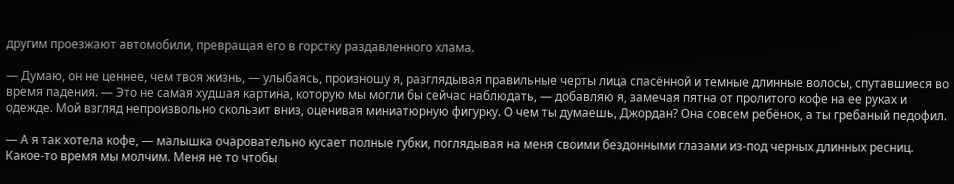другим проезжают автомобили, превращая его в горстку раздавленного хлама.

— Думаю, он не ценнее, чем твоя жизнь, — улыбаясь, произношу я, разглядывая правильные черты лица спасённой и темные длинные волосы, спутавшиеся во время падения. — Это не самая худшая картина, которую мы могли бы сейчас наблюдать, — добавляю я, замечая пятна от пролитого кофе на ее руках и одежде. Мой взгляд непроизвольно скользит вниз, оценивая миниатюрную фигурку. О чем ты думаешь, Джордан? Она совсем ребёнок, а ты гребаный педофил.

— А я так хотела кофе, — малышка очаровательно кусает полные губки, поглядывая на меня своими бездонными глазами из-под черных длинных ресниц. Какое-то время мы молчим. Меня не то чтобы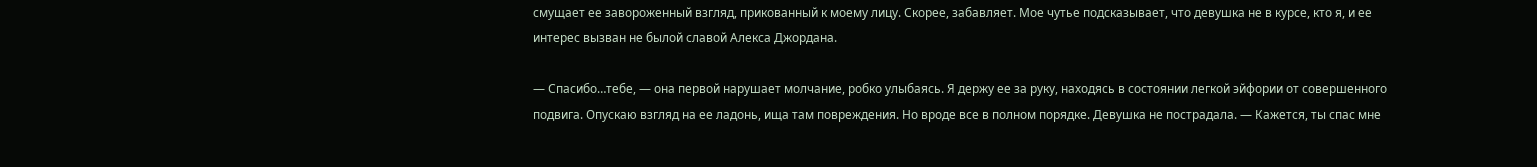смущает ее завороженный взгляд, прикованный к моему лицу. Скорее, забавляет. Мое чутье подсказывает, что девушка не в курсе, кто я, и ее интерес вызван не былой славой Алекса Джордана.

— Спасибо…тебе, — она первой нарушает молчание, робко улыбаясь. Я держу ее за руку, находясь в состоянии легкой эйфории от совершенного подвига. Опускаю взгляд на ее ладонь, ища там повреждения. Но вроде все в полном порядке. Девушка не пострадала. — Кажется, ты спас мне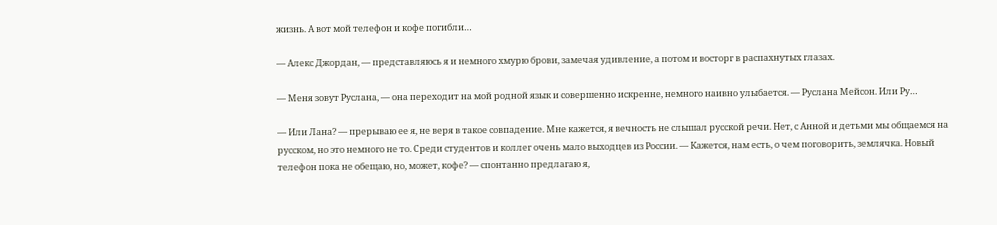жизнь. А вот мой телефон и кофе погибли…

— Алекс Джордан, — представляюсь я и немного хмурю брови, замечая удивление, а потом и восторг в распахнутых глазах.

— Меня зовут Руслана, — она переходит на мой родной язык и совершенно искренне, немного наивно улыбается. — Руслана Мейсон. Или Ру…

— Или Лана? — прерываю ее я, не веря в такое совпадение. Мне кажется, я вечность не слышал русской речи. Нет, с Анной и детьми мы общаемся на русском, но это немного не то. Среди студентов и коллег очень мало выходцев из России. — Кажется, нам есть, о чем поговорить, землячка. Новый телефон пока не обещаю, но, может, кофе? — спонтанно предлагаю я,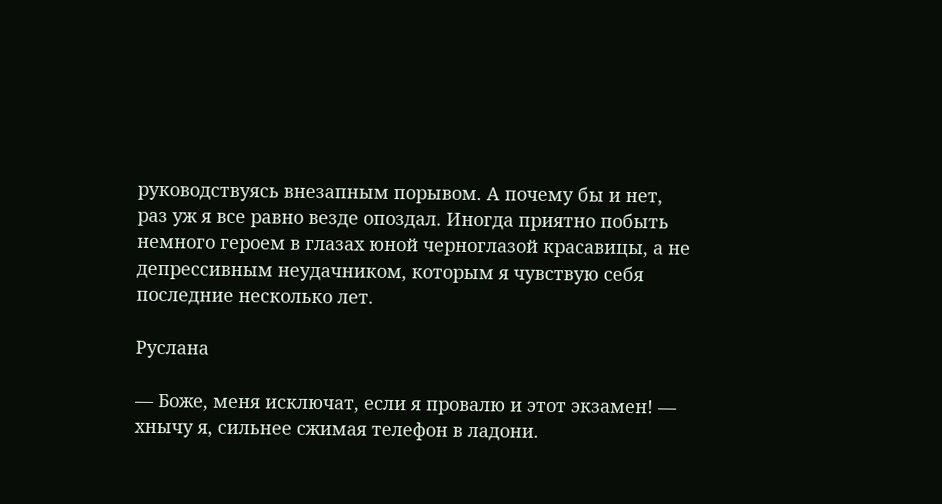руководствуясь внезапным порывом. А почему бы и нет, раз уж я все равно везде опоздал. Иногда приятно побыть немного героем в глазах юной черноглазой красавицы, а не депрессивным неудачником, которым я чувствую себя последние несколько лет.

Руслана

— Боже, меня исключат, если я провалю и этот экзамен! — хнычу я, сильнее сжимая телефон в ладони.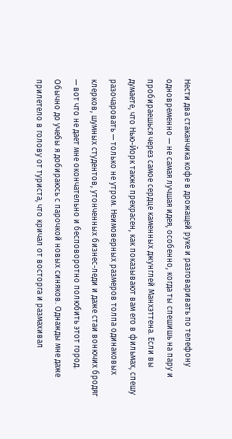Нести два стаканчика кофе в дрожащей руке и разговаривать по телефону одновременно — не самая лучшая идея, особенно, когда ты спешишь на пару и пробираешься через самое сердце каменных джунглей Манхэттена. Если вы думаете, что Нью-Йорк также прекрасен, как показывают вам его в фильмах, спешу разочаровать — только не утром. Неимоверных размеров толпа одинаковых клерков, шумных студентов, утонченных бизнес-леди и даже стаи вонючих бродяг — вот что не дает мне окончательно и бесповоротно полюбить этот город. Обычно до учебы я добираюсь с парочкой новых синяков. Однажды мне даже прилетело в голову от туриста, что кричал от восторга и размахивал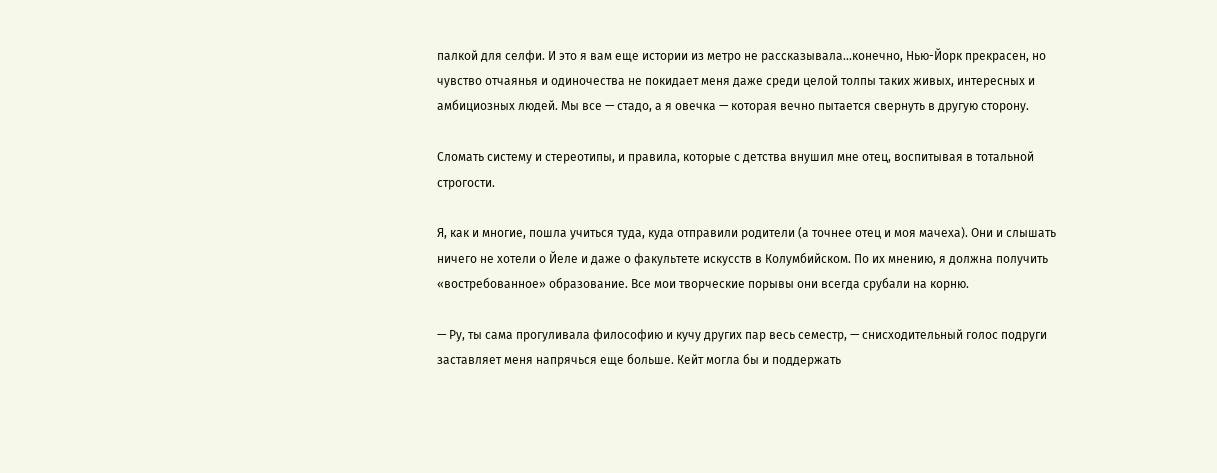палкой для селфи. И это я вам еще истории из метро не рассказывала…конечно, Нью-Йорк прекрасен, но чувство отчаянья и одиночества не покидает меня даже среди целой толпы таких живых, интересных и амбициозных людей. Мы все — стадо, а я овечка — которая вечно пытается свернуть в другую сторону.

Сломать систему и стереотипы, и правила, которые с детства внушил мне отец, воспитывая в тотальной строгости.

Я, как и многие, пошла учиться туда, куда отправили родители (а точнее отец и моя мачеха). Они и слышать ничего не хотели о Йеле и даже о факультете искусств в Колумбийском. По их мнению, я должна получить «востребованное» образование. Все мои творческие порывы они всегда срубали на корню.

— Ру, ты сама прогуливала философию и кучу других пар весь семестр, — снисходительный голос подруги заставляет меня напрячься еще больше. Кейт могла бы и поддержать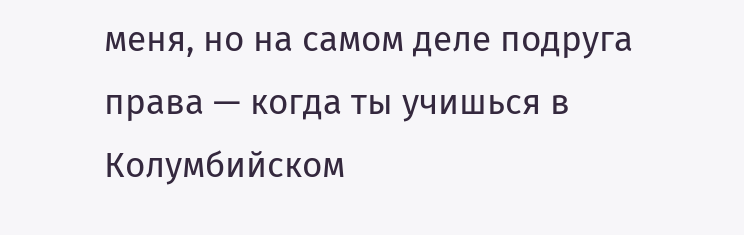меня, но на самом деле подруга права — когда ты учишься в Колумбийском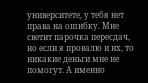университете, у тебя нет права на ошибку. Мне светит парочка пересдач, но если я провалю и их, то никакие деньги мне не помогут. А именно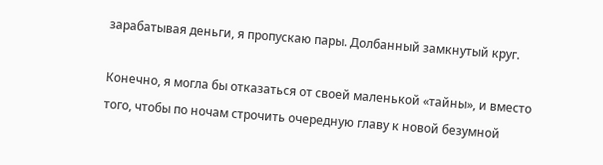зарабатывая деньги, я пропускаю пары. Долбанный замкнутый круг.

Конечно, я могла бы отказаться от своей маленькой «тайны», и вместо того, чтобы по ночам строчить очередную главу к новой безумной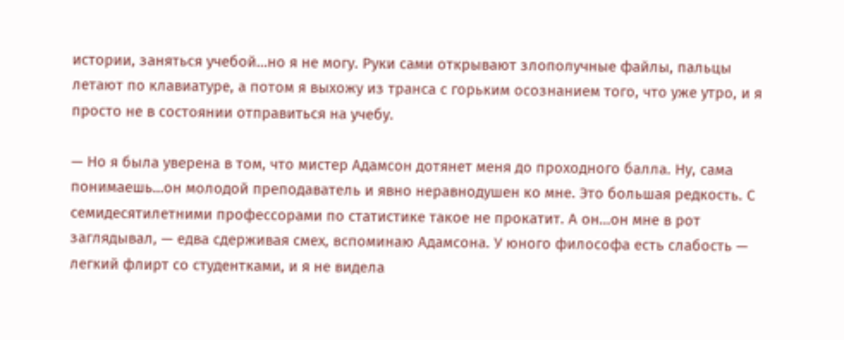истории, заняться учебой…но я не могу. Руки сами открывают злополучные файлы, пальцы летают по клавиатуре, а потом я выхожу из транса с горьким осознанием того, что уже утро, и я просто не в состоянии отправиться на учебу.

— Но я была уверена в том, что мистер Адамсон дотянет меня до проходного балла. Ну, сама понимаешь…он молодой преподаватель и явно неравнодушен ко мне. Это большая редкость. С семидесятилетними профессорами по статистике такое не прокатит. А он…он мне в рот заглядывал, — едва сдерживая смех, вспоминаю Адамсона. У юного философа есть слабость — легкий флирт со студентками, и я не видела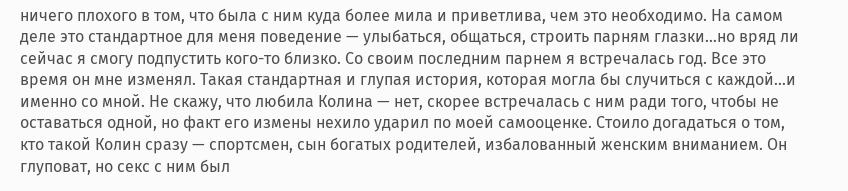ничего плохого в том, что была с ним куда более мила и приветлива, чем это необходимо. На самом деле это стандартное для меня поведение — улыбаться, общаться, строить парням глазки…но вряд ли сейчас я смогу подпустить кого-то близко. Со своим последним парнем я встречалась год. Все это время он мне изменял. Такая стандартная и глупая история, которая могла бы случиться с каждой…и именно со мной. Не скажу, что любила Колина — нет, скорее встречалась с ним ради того, чтобы не оставаться одной, но факт его измены нехило ударил по моей самооценке. Стоило догадаться о том, кто такой Колин сразу — спортсмен, сын богатых родителей, избалованный женским вниманием. Он глуповат, но секс с ним был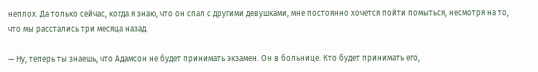неплох. Да только сейчас, когда я знаю, что он спал с другими девушками, мне постоянно хочется пойти помыться, несмотря на то, что мы расстались три месяца назад.

— Ну, теперь ты знаешь, что Адамсон не будет принимать экзамен. Он в больнице. Кто будет принимать его,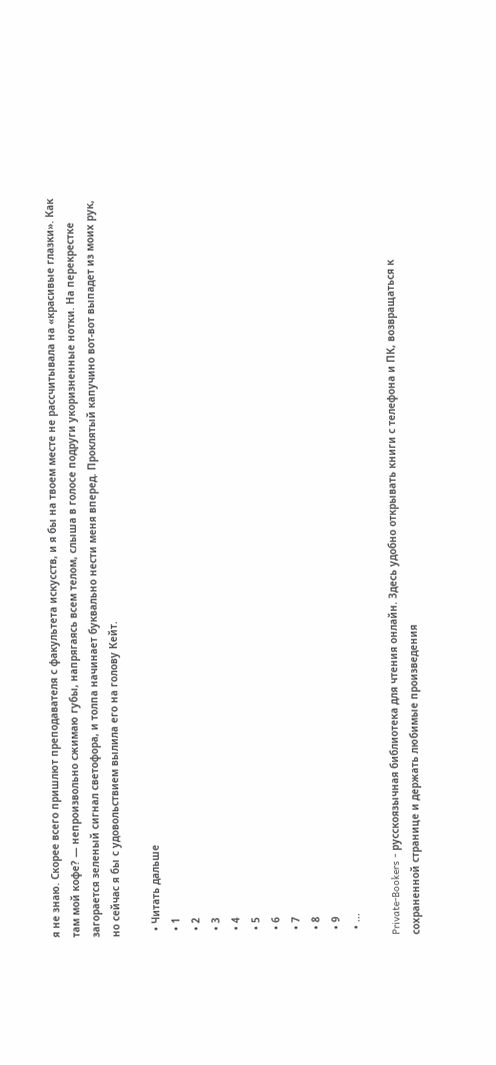я не знаю. Скорее всего пришлют преподавателя с факультета искусств, и я бы на твоем месте не рассчитывала на «красивые глазки». Как там мой кофе? — непроизвольно сжимаю губы, напрягаясь всем телом, слыша в голосе подруги укоризненные нотки. На перекрестке загорается зеленый сигнал светофора, и толпа начинает буквально нести меня вперед. Проклятый капучино вот-вот выпадет из моих рук, но сейчас я бы с удовольствием вылила его на голову Кейт.

  • Читать дальше
  • 1
  • 2
  • 3
  • 4
  • 5
  • 6
  • 7
  • 8
  • 9
  • ...

Private-Bookers - русскоязычная библиотека для чтения онлайн. Здесь удобно открывать книги с телефона и ПК, возвращаться к сохраненной странице и держать любимые произведения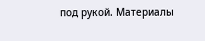под рукой. Материалы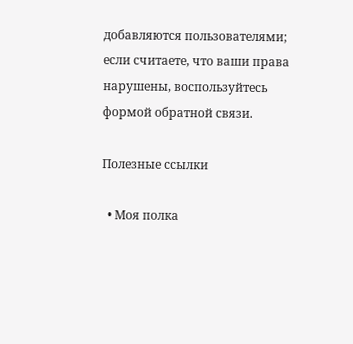добавляются пользователями; если считаете, что ваши права нарушены, воспользуйтесь формой обратной связи.

Полезные ссылки

  • Моя полка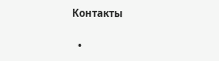Контакты

  •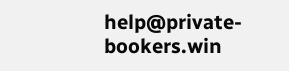help@private-bookers.win